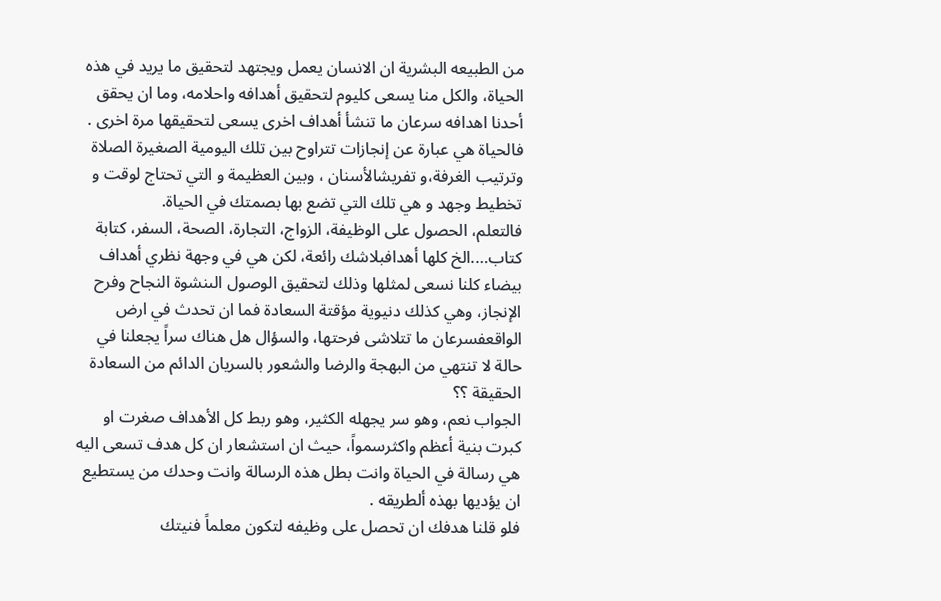من الطبيعه البشرية ان الانسان يعمل ويجتهد لتحقيق ما يريد في هذه الحياة، والكل منا يسعى كليوم لتحقيق أهدافه واحلامه، وما ان يحقق أحدنا اهدافه سرعان ما تنشأ أهداف اخرى يسعى لتحقيقها مرة اخرى .
فالحياة هي عبارة عن إنجازات تتراوح بين تلك اليومية الصغيرة الصلاة وترتيب الغرفة،و تفريشالأسنان ، وبين العظيمة و التي تحتاج لوقت و تخطيط وجهد و هي تلك التي تضع بها بصمتك في الحياة.
فالتعلم، الحصول على الوظيفة، الزواج، التجارة، الصحة، السفر، كتابة كتاب….الخ كلها أهدافبلاشك رائعة، لكن هي في وجهة نظري أهداف بيضاء كلنا نسعى لمثلها وذلك لتحقيق الوصول الىنشوة النجاح وفرح الإنجاز، وهي كذلك دنيوية مؤقتة السعادة فما ان تحدث في ارض الواقعفسرعان ما تتلاشى فرحتها، والسؤال هل هناك سراً يجعلنا في حالة لا تنتهي من البهجة والرضا والشعور بالسريان الدائم من السعادة الحقيقة ؟؟
الجواب نعم، وهو سر يجهله الكثير، وهو ربط كل الأهداف صغرت او كبرت بنية أعظم واكثرسمواً، حيث ان استشعار ان كل هدف تسعى اليه هي رسالة في الحياة وانت بطل هذه الرسالة وانت وحدك من يستطيع ان يؤديها بهذه ألطريقه .
فلو قلنا هدفك ان تحصل على وظيفه لتكون معلماً فنيتك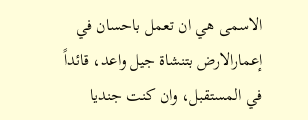الاسمى هي ان تعمل باحسان في إعمارالارض بتنشاة جيل واعد، قائداً في المستقبل، وان كنت جنديا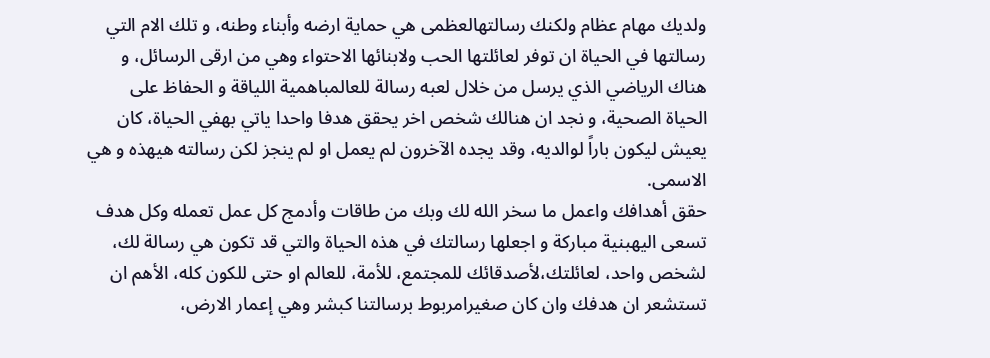ولديك مهام عظام ولكنك رسالتهالعظمى هي حماية ارضه وأبناء وطنه، و تلك الام التي رسالتها في الحياة ان توفر لعائلتها الحب ولابنائها الاحتواء وهي من ارقى الرسائل، و هناك الرياضي الذي يرسل من خلال لعبه رسالة للعالمباهمية اللياقة و الحفاظ على الحياة الصحية، و نجد ان هنالك شخص اخر يحقق هدفا واحدا ياتي بهفي الحياة، كان يعيش ليكون باراً لوالديه، وقد يجده الآخرون لم يعمل او لم ينجز لكن رسالته هيهذه و هي الاسمى.
حقق أهدافك واعمل ما سخر الله لك وبك من طاقات وأدمج كل عمل تعمله وكل هدف تسعى اليهبنية مباركة و اجعلها رسالتك في هذه الحياة والتي قد تكون هي رسالة لك، لشخص واحد، لعائلتك،لأصدقائك للمجتمع، للأمة، للعالم او حتى للكون كله، الأهم ان تستشعر ان هدفك وان كان صغيرامربوط برسالتنا كبشر وهي إعمار الارض،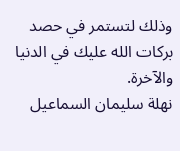وذلك لتستمر في حصد بركات الله عليك في الدنيا والآخرة.
نهلة سليمان السماعيل